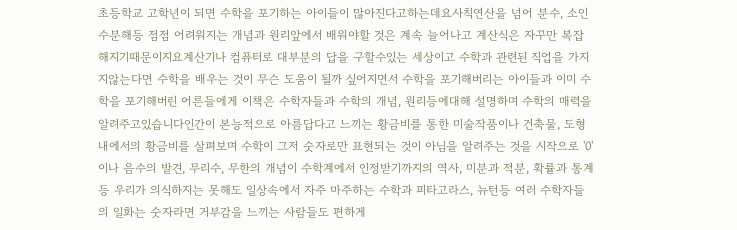초등학교 고학년이 되면 수학을 포기하는 아이들이 많아진다고하는데요사칙연산을 넘어 분수, 소인수분해등 점점 어려워지는 개념과 원리앞에서 배워야할 것은 계속 늘어나고 계산식은 자꾸만 복잡해지기때문이지요계산기나 컴퓨터로 대부분의 답을 구할수있는 세상이고 수학과 관련된 직업을 가지지않는다면 수학을 배우는 것이 무슨 도움이 될까 싶어지면서 수학을 포기해버리는 아이들과 이미 수학을 포기해버린 어른들에게 이책은 수학자들과 수학의 개념, 원리등에대해 설명하며 수학의 매력을 알려주고있습니다인간이 본능적으로 아름답다고 느끼는 황금비를 통한 미술작품이나 건축물, 도형내에서의 황금비를 살펴보며 수학이 그저 숫자로만 표현되는 것이 아님을 알려주는 것을 시작으로 '0'이나 음수의 발견, 무리수, 무한의 개념이 수학계에서 인정받기까지의 역사, 미분과 적분, 확률과 통계등 우리가 의식하지는 못해도 일상속에서 자주 마주하는 수학과 피타고라스, 뉴턴등 여러 수학자들의 일화는 숫자라면 거부감을 느끼는 사람들도 편하게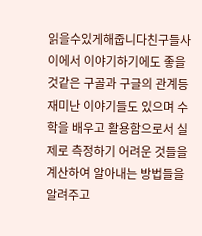읽을수있게해줍니다친구들사이에서 이야기하기에도 좋을것같은 구골과 구글의 관계등 재미난 이야기들도 있으며 수학을 배우고 활용함으로서 실제로 측정하기 어려운 것들을 계산하여 알아내는 방법들을 알려주고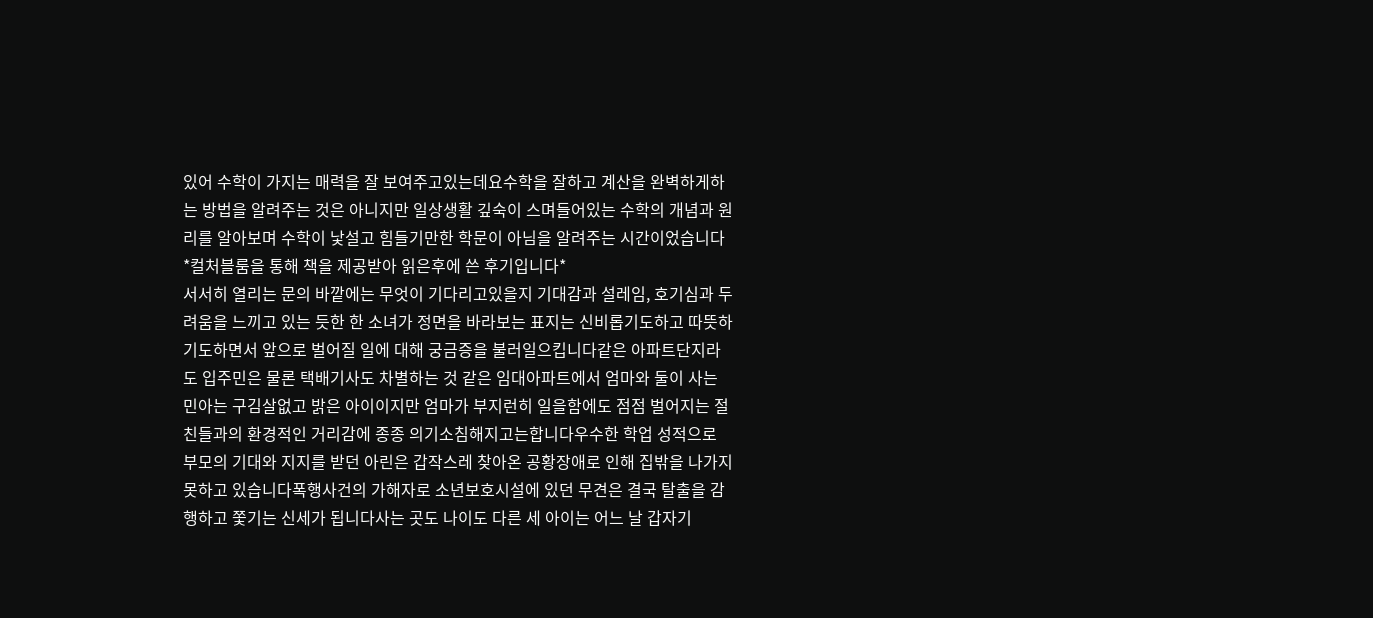있어 수학이 가지는 매력을 잘 보여주고있는데요수학을 잘하고 계산을 완벽하게하는 방법을 알려주는 것은 아니지만 일상생활 깊숙이 스며들어있는 수학의 개념과 원리를 알아보며 수학이 낯설고 힘들기만한 학문이 아님을 알려주는 시간이었습니다 *컬처블룸을 통해 책을 제공받아 읽은후에 쓴 후기입니다*
서서히 열리는 문의 바깥에는 무엇이 기다리고있을지 기대감과 설레임, 호기심과 두려움을 느끼고 있는 듯한 한 소녀가 정면을 바라보는 표지는 신비롭기도하고 따뜻하기도하면서 앞으로 벌어질 일에 대해 궁금증을 불러일으킵니다같은 아파트단지라도 입주민은 물론 택배기사도 차별하는 것 같은 임대아파트에서 엄마와 둘이 사는 민아는 구김살없고 밝은 아이이지만 엄마가 부지런히 일을함에도 점점 벌어지는 절친들과의 환경적인 거리감에 종종 의기소침해지고는합니다우수한 학업 성적으로 부모의 기대와 지지를 받던 아린은 갑작스레 찾아온 공황장애로 인해 집밖을 나가지 못하고 있습니다폭행사건의 가해자로 소년보호시설에 있던 무견은 결국 탈출을 감행하고 쫓기는 신세가 됩니다사는 곳도 나이도 다른 세 아이는 어느 날 갑자기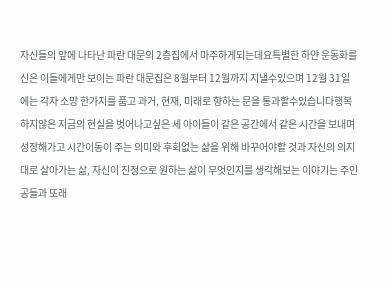자신들의 앞에 나타난 파란 대문의 2층집에서 마주하게되는데요특별한 하얀 운동화를 신은 이들에게만 보이는 파란 대문집은 8월부터 12월까지 지낼수있으며 12월 31일에는 각자 소망 한가지를 품고 과거, 현재, 미래로 향하는 문을 통과할수있습니다행복하지않은 지금의 현실을 벗어나고싶은 세 아이들이 같은 공간에서 같은 시간을 보내며 성장해가고 시간이동이 주는 의미와 후회없는 삶을 위해 바꾸어야할 것과 자신의 의지대로 살아가는 삶, 자신이 진정으로 원하는 삶이 무엇인지를 생각해보는 이야기는 주인공들과 또래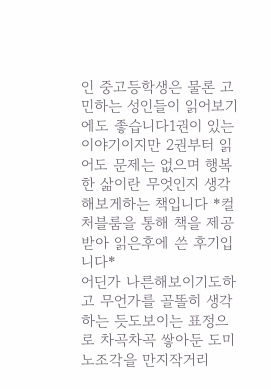인 중고등학생은 물론 고민하는 성인들이 읽어보기에도 좋습니다1권이 있는 이야기이지만 2권부터 읽어도 문제는 없으며 행복한 삶이란 무엇인지 생각해보게하는 책입니다 *컬처블룸을 통해 책을 제공받아 읽은후에 쓴 후기입니다*
어딘가 나른해보이기도하고 무언가를 골똘히 생각하는 듯도보이는 표정으로 차곡차곡 쌓아둔 도미노조각을 만지작거리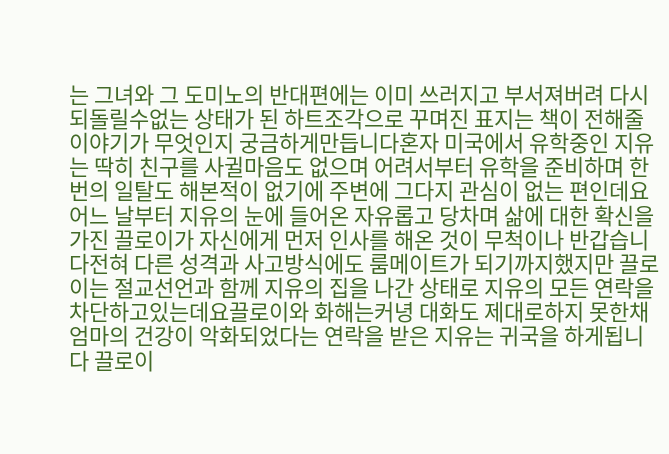는 그녀와 그 도미노의 반대편에는 이미 쓰러지고 부서져버려 다시 되돌릴수없는 상태가 된 하트조각으로 꾸며진 표지는 책이 전해줄 이야기가 무엇인지 궁금하게만듭니다혼자 미국에서 유학중인 지유는 딱히 친구를 사귈마음도 없으며 어려서부터 유학을 준비하며 한번의 일탈도 해본적이 없기에 주변에 그다지 관심이 없는 편인데요어느 날부터 지유의 눈에 들어온 자유롭고 당차며 삶에 대한 확신을 가진 끌로이가 자신에게 먼저 인사를 해온 것이 무척이나 반갑습니다전혀 다른 성격과 사고방식에도 룸메이트가 되기까지했지만 끌로이는 절교선언과 함께 지유의 집을 나간 상태로 지유의 모든 연락을 차단하고있는데요끌로이와 화해는커녕 대화도 제대로하지 못한채 엄마의 건강이 악화되었다는 연락을 받은 지유는 귀국을 하게됩니다 끌로이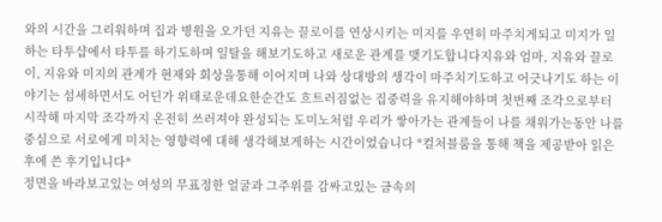와의 시간을 그리워하며 집과 병원을 오가던 지유는 끌로이를 연상시키는 미지를 우연히 마주치게되고 미지가 일하는 타투샵에서 타투를 하기도하며 일탈을 해보기도하고 새로운 관계를 맺기도합니다지유와 엄마, 지유와 끌로이, 지유와 미지의 관계가 현재와 회상을통해 이어지며 나와 상대방의 생각이 마주치기도하고 어긋나기도 하는 이야기는 섬세하면서도 어딘가 위태로운데요한순간도 흐트러짐없는 집중력을 유지해야하며 첫번째 조각으로부터 시작해 마지막 조각까지 온전히 쓰러져야 완성되는 도미노처럼 우리가 쌓아가는 관계들이 나를 채워가는동안 나를 중심으로 서로에게 미치는 영향력에 대해 생각해보게하는 시간이었습니다 *컬처블룸을 통해 책을 제공받아 읽은후에 쓴 후기입니다*
정면을 바라보고있는 여성의 무표정한 얼굴과 그주위를 감싸고있는 금속의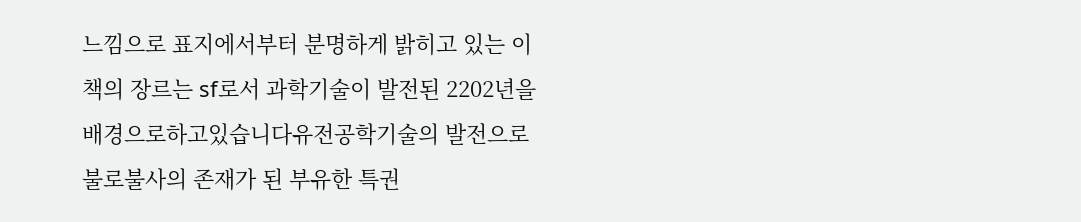느낌으로 표지에서부터 분명하게 밝히고 있는 이책의 장르는 sf로서 과학기술이 발전된 2202년을 배경으로하고있습니다유전공학기술의 발전으로 불로불사의 존재가 된 부유한 특권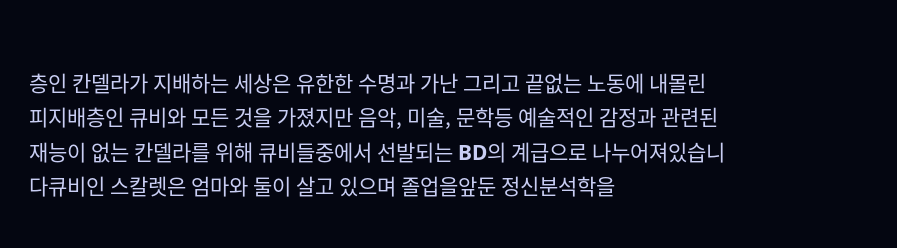층인 칸델라가 지배하는 세상은 유한한 수명과 가난 그리고 끝없는 노동에 내몰린 피지배층인 큐비와 모든 것을 가졌지만 음악, 미술, 문학등 예술적인 감정과 관련된 재능이 없는 칸델라를 위해 큐비들중에서 선발되는 BD의 계급으로 나누어져있습니다큐비인 스칼렛은 엄마와 둘이 살고 있으며 졸업을앞둔 정신분석학을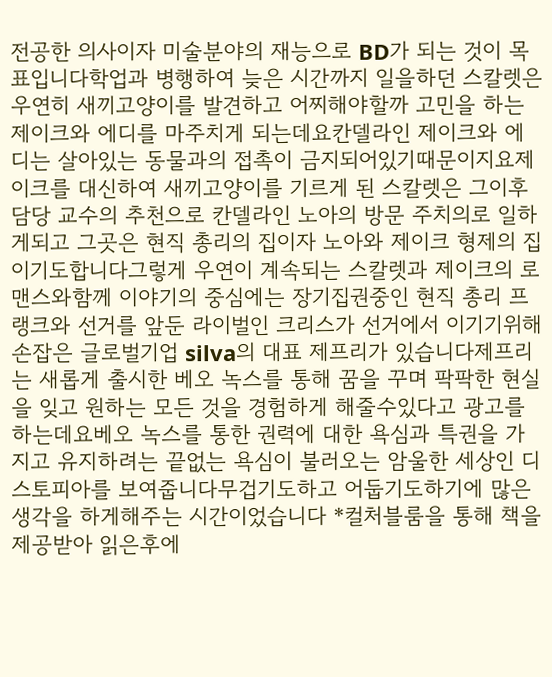전공한 의사이자 미술분야의 재능으로 BD가 되는 것이 목표입니다학업과 병행하여 늦은 시간까지 일을하던 스칼렛은 우연히 새끼고양이를 발견하고 어찌해야할까 고민을 하는 제이크와 에디를 마주치게 되는데요칸델라인 제이크와 에디는 살아있는 동물과의 접촉이 금지되어있기때문이지요제이크를 대신하여 새끼고양이를 기르게 된 스칼렛은 그이후 담당 교수의 추천으로 칸델라인 노아의 방문 주치의로 일하게되고 그곳은 현직 총리의 집이자 노아와 제이크 형제의 집이기도합니다그렇게 우연이 계속되는 스칼렛과 제이크의 로맨스와함께 이야기의 중심에는 장기집권중인 현직 총리 프랭크와 선거를 앞둔 라이벌인 크리스가 선거에서 이기기위해 손잡은 글로벌기업 silva의 대표 제프리가 있습니다제프리는 새롭게 출시한 베오 녹스를 통해 꿈을 꾸며 팍팍한 현실을 잊고 원하는 모든 것을 경험하게 해줄수있다고 광고를 하는데요베오 녹스를 통한 권력에 대한 욕심과 특권을 가지고 유지하려는 끝없는 욕심이 불러오는 암울한 세상인 디스토피아를 보여줍니다무겁기도하고 어둡기도하기에 많은 생각을 하게해주는 시간이었습니다 *컬처블룸을 통해 책을 제공받아 읽은후에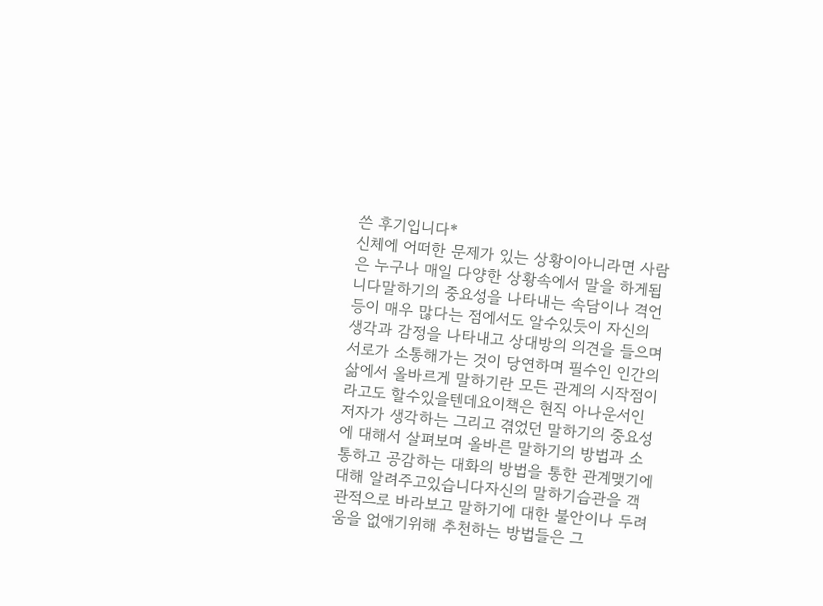쓴 후기입니다*
신체에 어떠한 문제가 있는 상황이아니라면 사람은 누구나 매일 다양한 상황속에서 말을 하게됩니다말하기의 중요성을 나타내는 속담이나 격언등이 매우 많다는 점에서도 알수있듯이 자신의 생각과 감정을 나타내고 상대방의 의견을 들으며 서로가 소통해가는 것이 당연하며 필수인 인간의 삶에서 올바르게 말하기란 모든 관계의 시작점이라고도 할수있을텐데요이책은 현직 아나운서인 저자가 생각하는 그리고 겪었던 말하기의 중요성에 대해서 살펴보며 올바른 말하기의 방법과 소통하고 공감하는 대화의 방법을 통한 관계맺기에 대해 알려주고있습니다자신의 말하기습관을 객관적으로 바라보고 말하기에 대한 불안이나 두려움을 없애기위해 추천하는 방법들은 그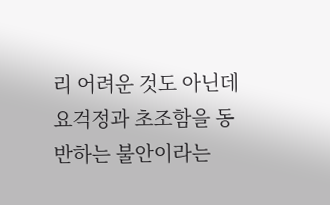리 어려운 것도 아닌데요걱정과 초조함을 동반하는 불안이라는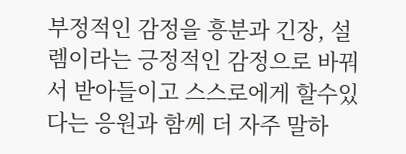부정적인 감정을 흥분과 긴장, 설렘이라는 긍정적인 감정으로 바꿔서 받아들이고 스스로에게 할수있다는 응원과 함께 더 자주 말하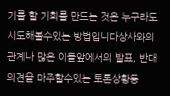기를 할 기회를 만드는 것은 누구라도 시도해볼수있는 방법입니다상사와의 관계나 많은 이들앞에서의 발표, 반대의견을 마주할수있는 토론상황등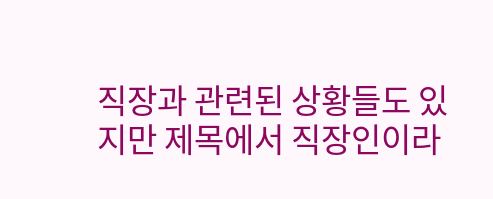직장과 관련된 상황들도 있지만 제목에서 직장인이라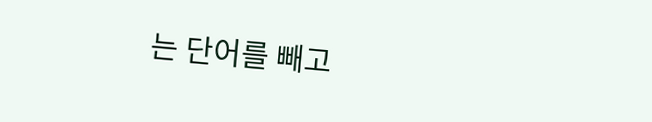는 단어를 빼고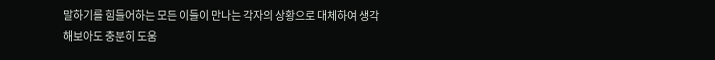말하기를 힘들어하는 모든 이들이 만나는 각자의 상황으로 대체하여 생각해보아도 충분히 도움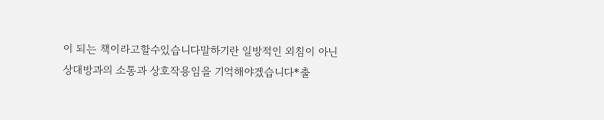이 되는 책이라고할수있습니다말하기란 일방적인 외침이 아닌 상대방과의 소통과 상호작용임을 기억해야겠습니다*출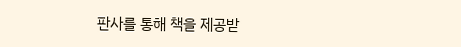판사를 통해 책을 제공받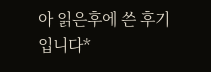아 읽은후에 쓴 후기입니다*